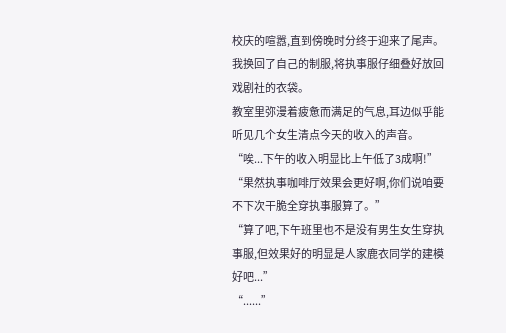校庆的喧嚣,直到傍晚时分终于迎来了尾声。
我换回了自己的制服,将执事服仔细叠好放回戏剧社的衣袋。
教室里弥漫着疲惫而满足的气息,耳边似乎能听见几个女生清点今天的收入的声音。
“唉...下午的收入明显比上午低了3成啊!”
“果然执事咖啡厅效果会更好啊,你们说咱要不下次干脆全穿执事服算了。”
“算了吧,下午班里也不是没有男生女生穿执事服,但效果好的明显是人家鹿衣同学的建模好吧...”
“......”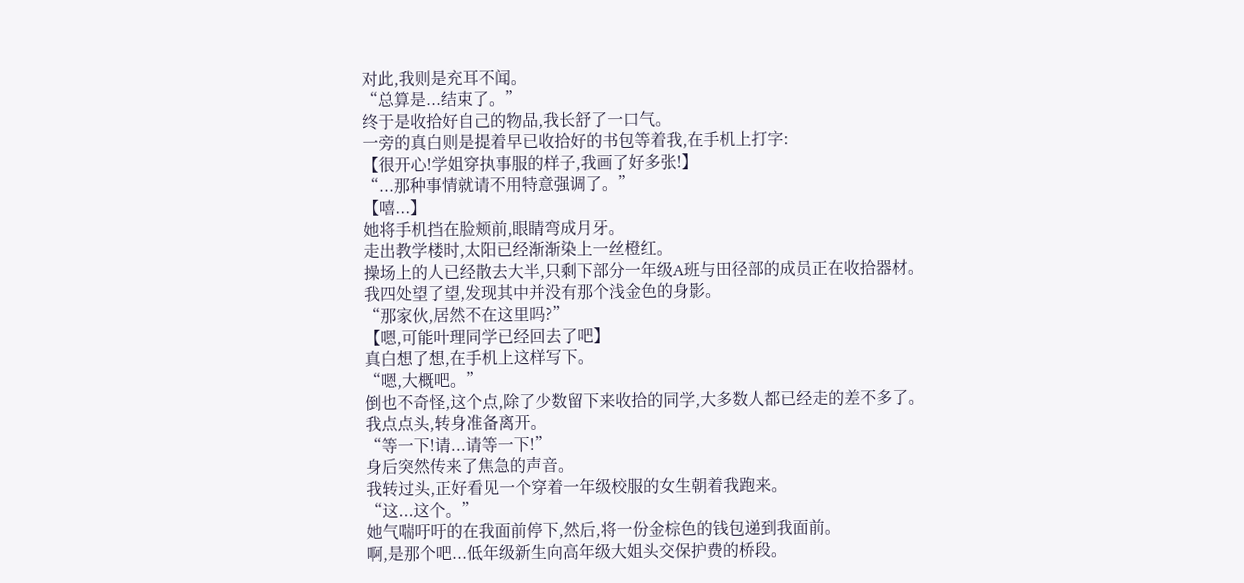对此,我则是充耳不闻。
“总算是...结束了。”
终于是收拾好自己的物品,我长舒了一口气。
一旁的真白则是提着早已收拾好的书包等着我,在手机上打字:
【很开心!学姐穿执事服的样子,我画了好多张!】
“...那种事情就请不用特意强调了。”
【嘻...】
她将手机挡在脸颊前,眼睛弯成月牙。
走出教学楼时,太阳已经渐渐染上一丝橙红。
操场上的人已经散去大半,只剩下部分一年级A班与田径部的成员正在收拾器材。
我四处望了望,发现其中并没有那个浅金色的身影。
“那家伙,居然不在这里吗?”
【嗯,可能叶理同学已经回去了吧】
真白想了想,在手机上这样写下。
“嗯,大概吧。”
倒也不奇怪,这个点,除了少数留下来收拾的同学,大多数人都已经走的差不多了。
我点点头,转身准备离开。
“等一下!请...请等一下!”
身后突然传来了焦急的声音。
我转过头,正好看见一个穿着一年级校服的女生朝着我跑来。
“这...这个。”
她气喘吁吁的在我面前停下,然后,将一份金棕色的钱包递到我面前。
啊,是那个吧...低年级新生向高年级大姐头交保护费的桥段。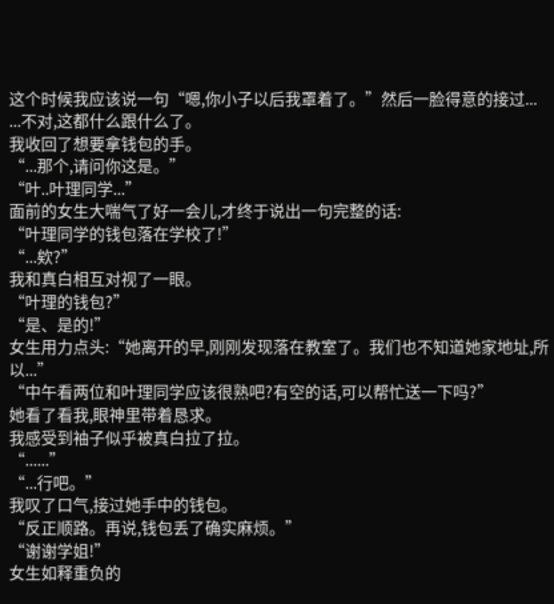这个时候我应该说一句“嗯,你小子以后我罩着了。”然后一脸得意的接过...
...不对,这都什么跟什么了。
我收回了想要拿钱包的手。
“...那个,请问你这是。”
“叶..叶理同学...”
面前的女生大喘气了好一会儿,才终于说出一句完整的话:
“叶理同学的钱包落在学校了!”
“...欸?”
我和真白相互对视了一眼。
“叶理的钱包?”
“是、是的!”
女生用力点头:“她离开的早,刚刚发现落在教室了。我们也不知道她家地址,所以...”
“中午看两位和叶理同学应该很熟吧?有空的话,可以帮忙送一下吗?”
她看了看我,眼神里带着恳求。
我感受到袖子似乎被真白拉了拉。
“......”
“...行吧。”
我叹了口气,接过她手中的钱包。
“反正顺路。再说,钱包丢了确实麻烦。”
“谢谢学姐!”
女生如释重负的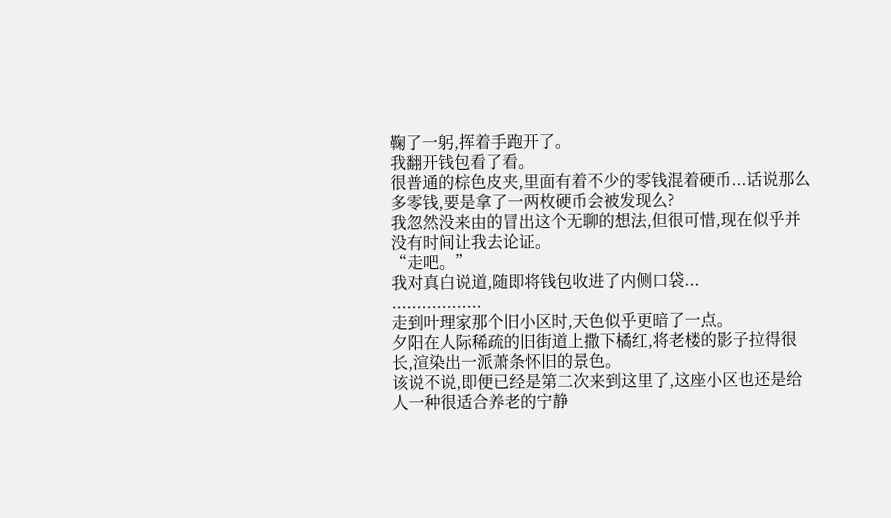鞠了一躬,挥着手跑开了。
我翻开钱包看了看。
很普通的棕色皮夹,里面有着不少的零钱混着硬币...话说那么多零钱,要是拿了一两枚硬币会被发现么?
我忽然没来由的冒出这个无聊的想法,但很可惜,现在似乎并没有时间让我去论证。
“走吧。”
我对真白说道,随即将钱包收进了内侧口袋...
..................
走到叶理家那个旧小区时,天色似乎更暗了一点。
夕阳在人际稀疏的旧街道上撒下橘红,将老楼的影子拉得很长,渲染出一派萧条怀旧的景色。
该说不说,即便已经是第二次来到这里了,这座小区也还是给人一种很适合养老的宁静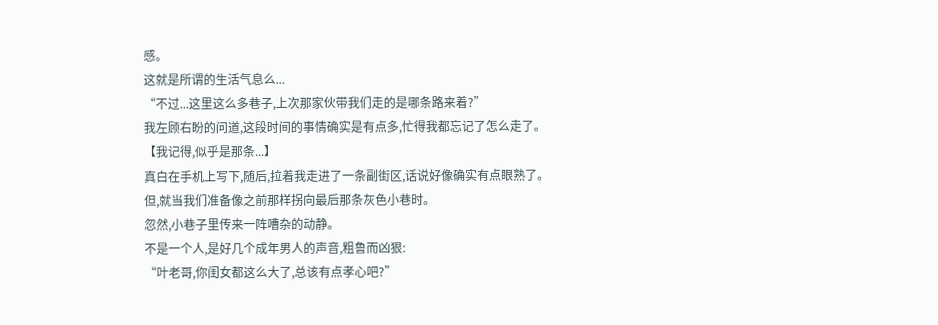感。
这就是所谓的生活气息么...
“不过...这里这么多巷子,上次那家伙带我们走的是哪条路来着?”
我左顾右盼的问道,这段时间的事情确实是有点多,忙得我都忘记了怎么走了。
【我记得,似乎是那条...】
真白在手机上写下,随后,拉着我走进了一条副街区,话说好像确实有点眼熟了。
但,就当我们准备像之前那样拐向最后那条灰色小巷时。
忽然,小巷子里传来一阵嘈杂的动静。
不是一个人,是好几个成年男人的声音,粗鲁而凶狠:
“叶老哥,你闺女都这么大了,总该有点孝心吧?”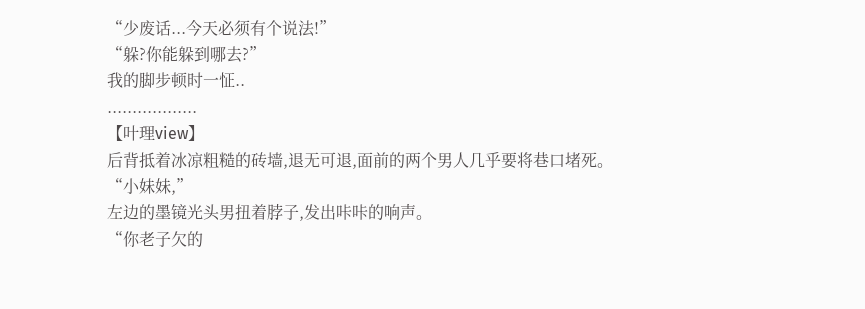“少废话...今天必须有个说法!”
“躲?你能躲到哪去?”
我的脚步顿时一怔..
..................
【叶理view】
后背抵着冰凉粗糙的砖墙,退无可退,面前的两个男人几乎要将巷口堵死。
“小妹妹,”
左边的墨镜光头男扭着脖子,发出咔咔的响声。
“你老子欠的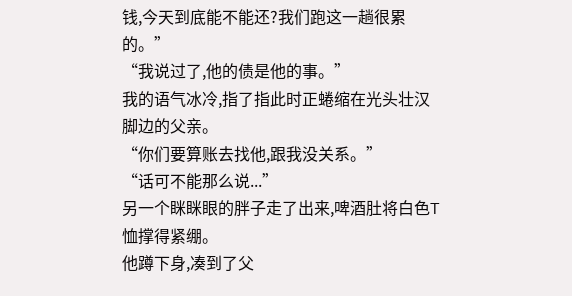钱,今天到底能不能还?我们跑这一趟很累的。”
“我说过了,他的债是他的事。”
我的语气冰冷,指了指此时正蜷缩在光头壮汉脚边的父亲。
“你们要算账去找他,跟我没关系。”
“话可不能那么说...”
另一个眯眯眼的胖子走了出来,啤酒肚将白色T恤撑得紧绷。
他蹲下身,凑到了父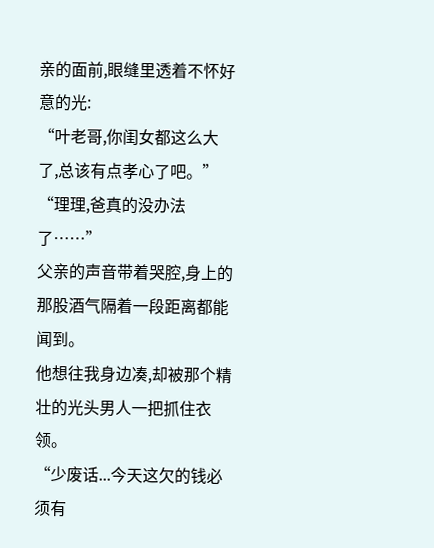亲的面前,眼缝里透着不怀好意的光:
“叶老哥,你闺女都这么大了,总该有点孝心了吧。”
“理理,爸真的没办法了……”
父亲的声音带着哭腔,身上的那股酒气隔着一段距离都能闻到。
他想往我身边凑,却被那个精壮的光头男人一把抓住衣领。
“少废话...今天这欠的钱必须有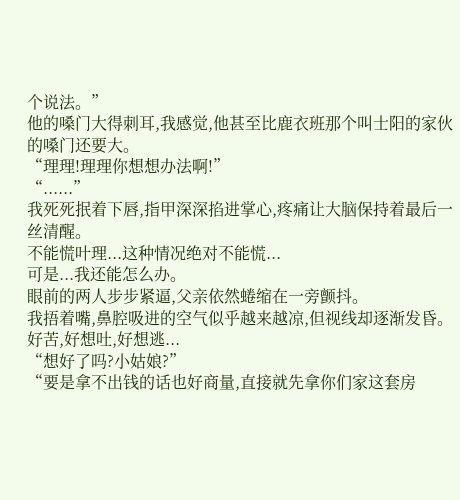个说法。”
他的嗓门大得刺耳,我感觉,他甚至比鹿衣班那个叫士阳的家伙的嗓门还要大。
“理理!理理你想想办法啊!”
“......”
我死死抿着下唇,指甲深深掐进掌心,疼痛让大脑保持着最后一丝清醒。
不能慌叶理...这种情况绝对不能慌...
可是...我还能怎么办。
眼前的两人步步紧逼,父亲依然蜷缩在一旁颤抖。
我捂着嘴,鼻腔吸进的空气似乎越来越凉,但视线却逐渐发昏。
好苦,好想吐,好想逃...
“想好了吗?小姑娘?”
“要是拿不出钱的话也好商量,直接就先拿你们家这套房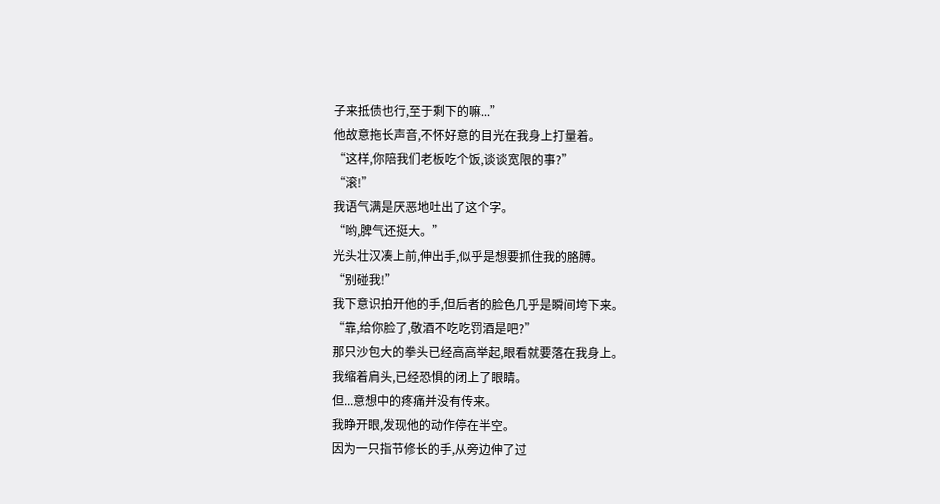子来抵债也行,至于剩下的嘛...”
他故意拖长声音,不怀好意的目光在我身上打量着。
“这样,你陪我们老板吃个饭,谈谈宽限的事?”
“滚!”
我语气满是厌恶地吐出了这个字。
“哟,脾气还挺大。”
光头壮汉凑上前,伸出手,似乎是想要抓住我的胳膊。
“别碰我!”
我下意识拍开他的手,但后者的脸色几乎是瞬间垮下来。
“靠,给你脸了,敬酒不吃吃罚酒是吧?”
那只沙包大的拳头已经高高举起,眼看就要落在我身上。
我缩着肩头,已经恐惧的闭上了眼睛。
但...意想中的疼痛并没有传来。
我睁开眼,发现他的动作停在半空。
因为一只指节修长的手,从旁边伸了过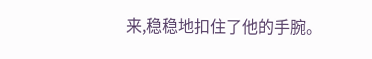来,稳稳地扣住了他的手腕。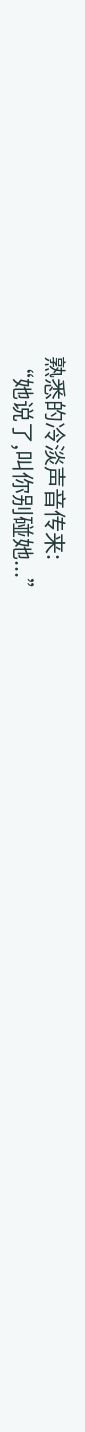熟悉的冷淡声音传来:
“她说了,叫你别碰她...”